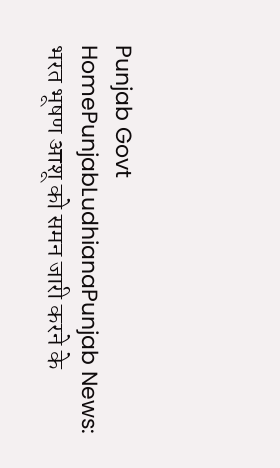Punjab Govt
HomePunjabLudhianaPunjab News: भरत भूषण आशू को समन जारी करने के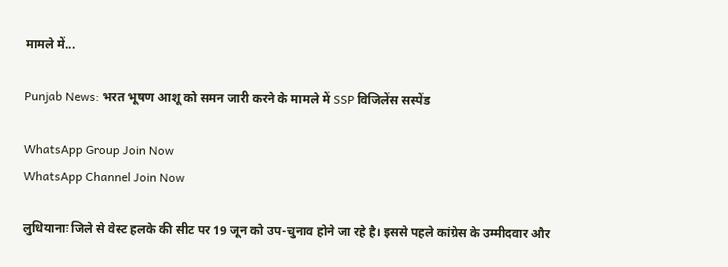मामले में...

Punjab News: भरत भूषण आशू को समन जारी करने के मामले में SSP विजिलेंस सस्पेंड

WhatsApp Group Join Now
WhatsApp Channel Join Now

लुधियानाः जिले से वेस्ट हलके की सीट पर 19 जून को उप-चुनाव होने जा रहे है। इससे पहले कांग्रेस के उम्मीदवार और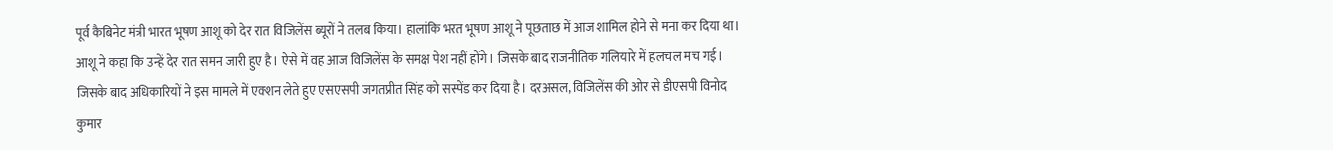पूर्व कैबिनेट मंत्री भारत भूषण आशू को देर रात विजिलेंस ब्यूरों ने तलब किया। हालांकि भरत भूषण आशू ने पूछताछ में आज शामिल होने से मना कर दिया था। आशू ने कहा कि उन्हें देर रात समन जारी हुए है। ऐसे में वह आज विजिलेंस के समक्ष पेश नहीं होंगे। जिसके बाद राजनीतिक गलियारे में हलचल मच गई। जिसके बाद अधिकारियों ने इस मामले में एक्शन लेते हुए एसएसपी जगतप्रीत सिंह को सस्पेंड कर दिया है। दरअसल, विजिलेंस की ओर से डीएसपी विनोद कुमार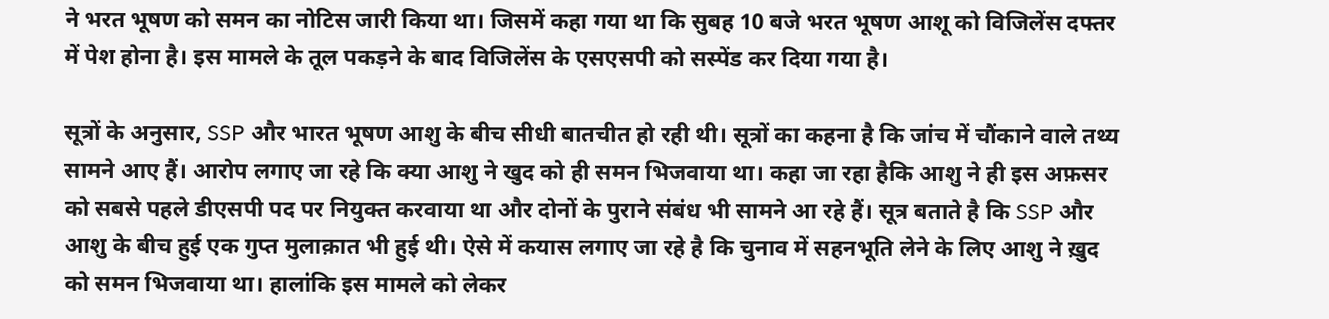ने भरत भूषण को समन का नोटिस जारी किया था। जिसमें कहा गया था कि सुबह 10 बजे भरत भूषण आशू को विजिलेंस दफ्तर में पेश होना है। इस मामले के तूल पकड़ने के बाद विजिलेंस के एसएसपी को सस्पेंड कर दिया गया है।

सूत्रों के अनुसार, SSP और भारत भूषण आशु के बीच सीधी बातचीत हो रही थी। सूत्रों का कहना है कि जांच में चौंकाने वाले तथ्य सामने आए हैं। आरोप लगाए जा रहे कि क्या आशु ने खुद को ही समन भिजवाया था। कहा जा रहा हैकि आशु ने ही इस अफ़सर को सबसे पहले डीएसपी पद पर नियुक्त करवाया था और दोनों के पुराने संबंध भी सामने आ रहे हैं। सूत्र बताते है कि SSP और आशु के बीच हुई एक गुप्त मुलाक़ात भी हुई थी। ऐसे में कयास लगाए जा रहे है कि चुनाव में सहनभूति लेने के लिए आशु ने ख़ुद को समन भिजवाया था। हालांकि इस मामले को लेकर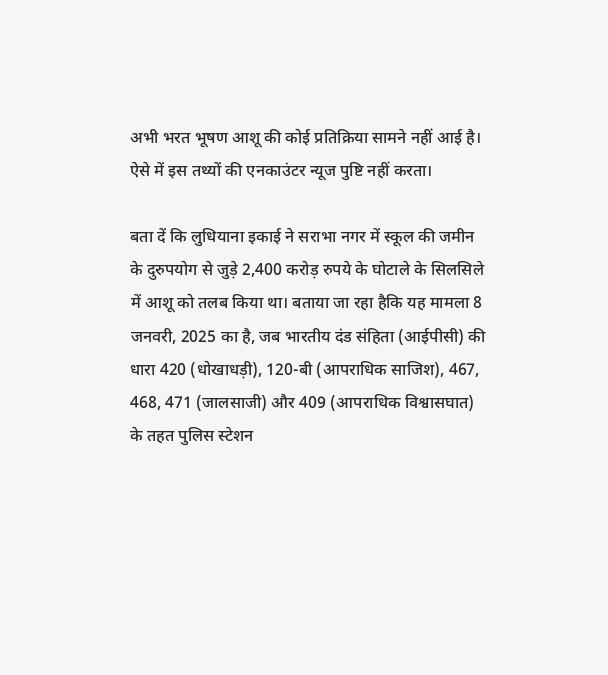अभी भरत भूषण आशू की कोई प्रतिक्रिया सामने नहीं आई है। ऐसे में इस तथ्यों की एनकाउंटर न्यूज पुष्टि नहीं करता।

बता दें कि लुधियाना इकाई ने सराभा नगर में स्कूल की जमीन के दुरुपयोग से जुड़े 2,400 करोड़ रुपये के घोटाले के सिलसिले में आशू को तलब किया था। बताया जा रहा हैकि यह मामला 8 जनवरी, 2025 का है, जब भारतीय दंड संहिता (आईपीसी) की धारा 420 (धोखाधड़ी), 120-बी (आपराधिक साजिश), 467, 468, 471 (जालसाजी) और 409 (आपराधिक विश्वासघात) के तहत पुलिस स्टेशन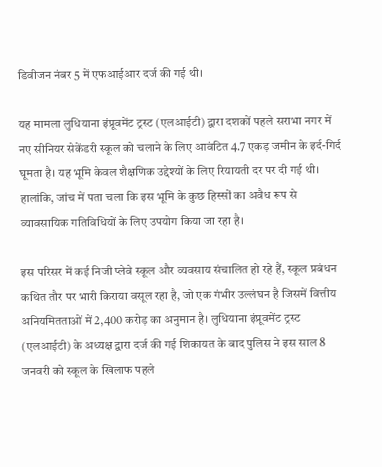डिवीजन नंबर 5 में एफआईआर दर्ज की गई थी।

यह मामला लुधियाना इंप्रूवमेंट ट्रस्ट (एलआईटी) द्वारा दशकों पहले सराभा नगर में नए सीनियर सेकेंडरी स्कूल को चलाने के लिए आवंटित 4.7 एकड़ जमीन के इर्द-गिर्द घूमता है। यह भूमि केवल शैक्षणिक उद्देश्यों के लिए रियायती दर पर दी गई थी। हालांकि, जांच में पता चला कि इस भूमि के कुछ हिस्सों का अवैध रूप से व्यावसायिक गतिविधियों के लिए उपयोग किया जा रहा है।

इस परिसर में कई निजी प्लेवे स्कूल और व्यवसाय संचालित हो रहे हैं, स्कूल प्रबंधन कथित तौर पर भारी किराया वसूल रहा है, जो एक गंभीर उल्लंघन है जिसमें वित्तीय अनियमितताओं में 2,400 करोड़ का अनुमान है। लुधियाना इंप्रूवमेंट ट्रस्ट (एलआईटी) के अध्यक्ष द्वारा दर्ज की गई शिकायत के बाद पुलिस ने इस साल 8 जनवरी को स्कूल के खिलाफ पहले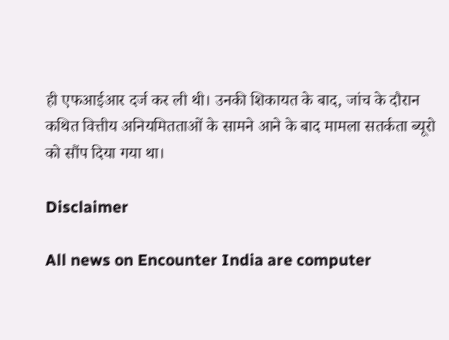ही एफआईआर दर्ज कर ली थी। उनकी शिकायत के बाद, जांच के दौरान कथित वित्तीय अनियमितताओं के सामने आने के बाद मामला सतर्कता ब्यूरो को सौंप दिया गया था।

Disclaimer

All news on Encounter India are computer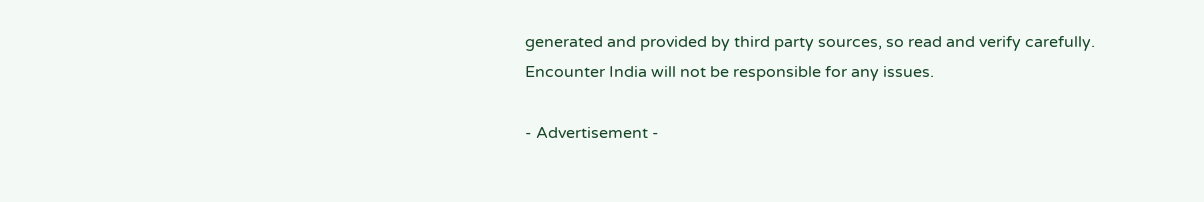generated and provided by third party sources, so read and verify carefully. Encounter India will not be responsible for any issues.

- Advertisement -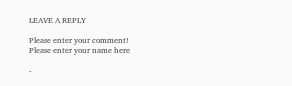LEAVE A REPLY

Please enter your comment!
Please enter your name here

-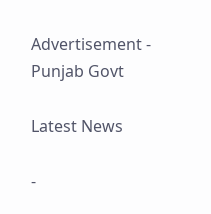Advertisement -
Punjab Govt

Latest News

-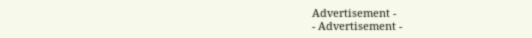Advertisement -
- Advertisement -